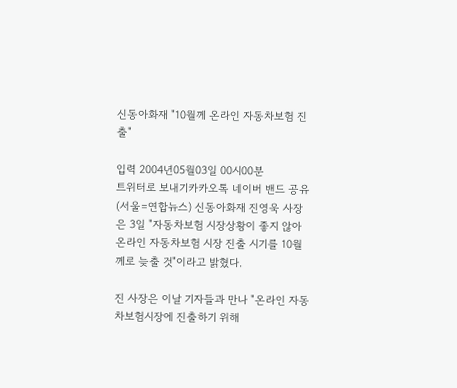신동아화재 "10월께 온라인 자동차보험 진출"

입력 2004년05월03일 00시00분
트위터로 보내기카카오톡 네이버 밴드 공유
(서울=연합뉴스) 신동아화재 진영욱 사장은 3일 "자동차보험 시장상황이 좋지 않아 온라인 자동차보험 시장 진출 시기를 10월께로 늦출 것"이라고 밝혔다.

진 사장은 이날 기자들과 만나 "온라인 자동차보험시장에 진출하기 위해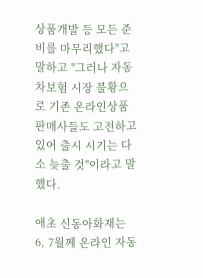상품개발 등 모든 준비를 마무리했다"고 말하고 "그러나 자동차보험 시장 불황으로 기존 온라인상품 판매사들도 고전하고 있어 출시 시기는 다소 늦출 것"이라고 말했다.

애초 신동아화재는 6, 7월께 온라인 자동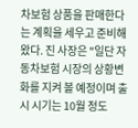차보험 상품을 판매한다는 계획을 세우고 준비해 왔다. 진 사장은 "일단 자동차보험 시장의 상황변화를 지켜 볼 예정이며 출시 시기는 10월 정도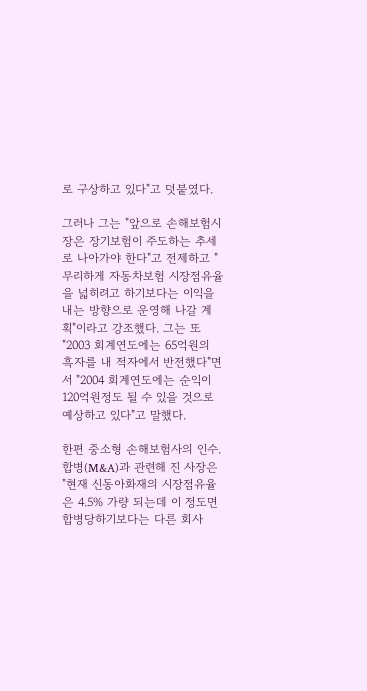로 구상하고 있다"고 덧붙였다.

그러나 그는 "앞으로 손해보험시장은 장기보험이 주도하는 추세로 나아가야 한다"고 전제하고 "무리하게 자동차보험 시장점유율을 넓히려고 하기보다는 이익을 내는 방향으로 운영해 나갈 계획"이라고 강조했다. 그는 또 "2003 회계연도에는 65억원의 흑자를 내 적자에서 반전했다"면서 "2004 회계연도에는 순익이 120억원정도 될 수 있을 것으로 예상하고 있다"고 말했다.

한편 중소형 손해보험사의 인수.합병(M&A)과 관련해 진 사장은 "현재 신동아화재의 시장점유율은 4.5% 가량 되는데 이 정도면 합병당하기보다는 다른 회사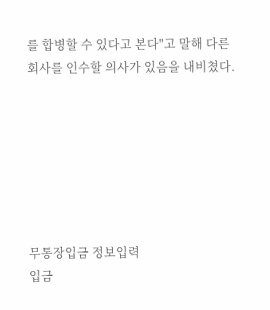를 합병할 수 있다고 본다"고 말해 다른 회사를 인수할 의사가 있음을 내비쳤다.







무통장입금 정보입력
입금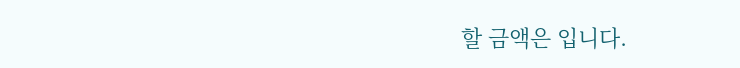할 금액은 입니다.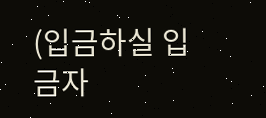(입금하실 입금자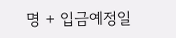명 + 입금예정일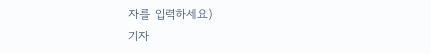자를 입력하세요)
기자